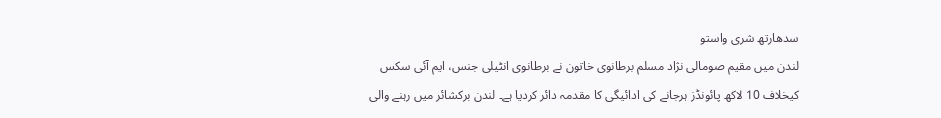سدھارتھ شری واستو
لندن میں مقیم صومالی نژاد مسلم برطانوی خاتون نے برطانوی انٹیلی جنس، ایم آئی سکس کیخلاف 10 لاکھ پائونڈز ہرجانے کی ادائیگی کا مقدمہ دائر کردیا ہے۔ لندن برکشائر میں رہنے والی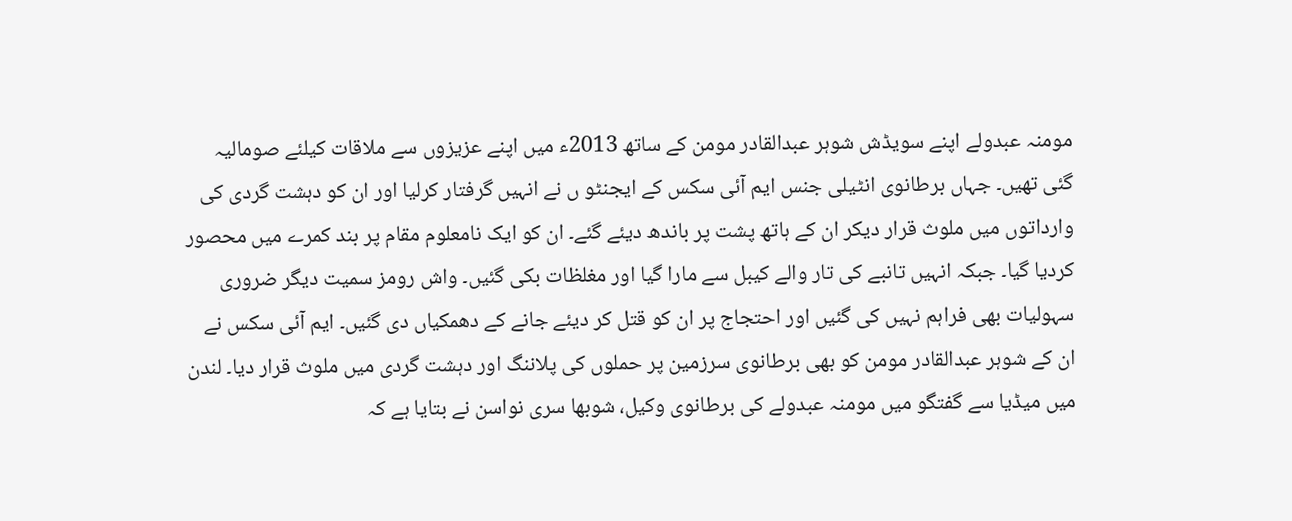مومنہ عبدولے اپنے سویڈش شوہر عبدالقادر مومن کے ساتھ 2013ء میں اپنے عزیزوں سے ملاقات کیلئے صومالیہ گئی تھیں۔ جہاں برطانوی انٹیلی جنس ایم آئی سکس کے ایجنٹو ں نے انہیں گرفتار کرلیا اور ان کو دہشت گردی کی وارداتوں میں ملوث قرار دیکر ان کے ہاتھ پشت پر باندھ دیئے گئے۔ ان کو ایک نامعلوم مقام پر بند کمرے میں محصور کردیا گیا۔ جبکہ انہیں تانبے کی تار والے کیبل سے مارا گیا اور مغلظات بکی گئیں۔ واش رومز سمیت دیگر ضروری سہولیات بھی فراہم نہیں کی گئیں اور احتجاج پر ان کو قتل کر دیئے جانے کے دھمکیاں دی گئیں۔ ایم آئی سکس نے ان کے شوہر عبدالقادر مومن کو بھی برطانوی سرزمین پر حملوں کی پلاننگ اور دہشت گردی میں ملوث قرار دیا۔ لندن میں میڈیا سے گفتگو میں مومنہ عبدولے کی برطانوی وکیل، شوبھا سری نواسن نے بتایا ہے کہ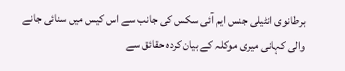برطانوی انٹیلی جنس ایم آئی سکس کی جانب سے اس کیس میں سنائی جانے والی کہانی میری موکلہ کے بیان کردہ حقائق سے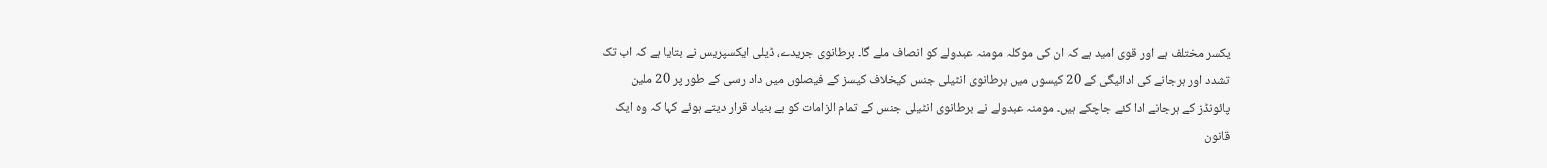یکسر مختلف ہے اور قوی امید ہے کہ ان کی موکلہ مومنہ عبدولے کو انصاف ملے گا۔ برطانوی جریدے، ڈیلی ایکسپریس نے بتایا ہے کہ اب تک تشدد اور ہرجانے کی ادائیگی کے 20 کیسوں میں برطانوی انٹیلی جنس کیخلاف کیسز کے فیصلوں میں داد رسی کے طور پر 20 ملین پائونڈز کے ہرجانے ادا کئے جاچکے ہیں۔ مومنہ عبدولے نے برطانوی انٹیلی جنس کے تمام الزامات کو بے بنیاد قرار دیتے ہوئے کہا کہ وہ ایک قانون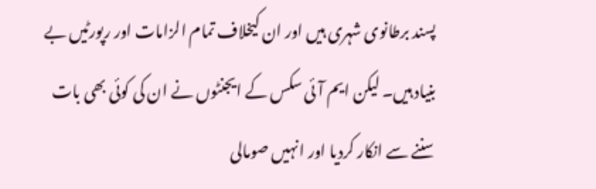پسند برطانوی شہری ہیں اور ان کیخلاف تمام الزامات اور رپورٹیں بے بنیاد ہیں۔ لیکن ایم آئی سکس کے ایجنٹوں نے ان کی کوئی بھی بات سننے سے انکار کردیا اور انہیں صومالی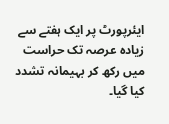ایئرپورٹ پر ایک ہفتے سے زیادہ عرصہ تک حراست میں رکھ کر بہیمانہ تشدد کیا گیا۔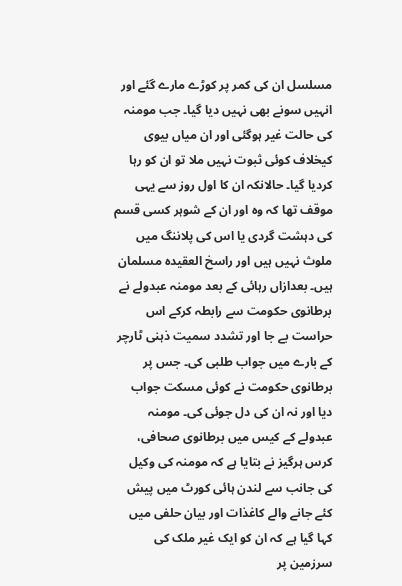مسلسل ان کی کمر پر کوڑے مارے گئے اور انہیں سونے بھی نہیں دیا گیا۔ جب مومنہ کی حالت غیر ہوگئی اور ان میاں بیوی کیخلاف کوئی ثبوت نہیں ملا تو ان کو رہا کردیا گیا۔ حالانکہ ان کا اول روز سے یہی موقف تھا کہ وہ اور ان کے شوہر کسی قسم کی دہشت گردی یا اس کی پلاننگ میں ملوث نہیں ہیں اور راسخ العقیدہ مسلمان ہیں۔ بعدازاں رہائی کے بعد مومنہ عبدولے نے برطانوی حکومت سے رابطہ کرکے اس حراست بے جا اور تشدد سمیت ذہنی ٹارچر کے بارے میں جواب طلبی کی۔ جس پر برطانوی حکومت نے کوئی مسکت جواب دیا اور نہ ان کی دل جوئی کی۔ مومنہ عبدولے کے کیس میں برطانوی صحافی، کرس ہرگیز نے بتایا ہے کہ مومنہ کی وکیل کی جانب سے لندن ہائی کورٹ میں پیش کئے جانے والے کاغذات اور بیان حلفی میں کہا گیا ہے کہ ان کو ایک غیر ملک کی سرزمین پر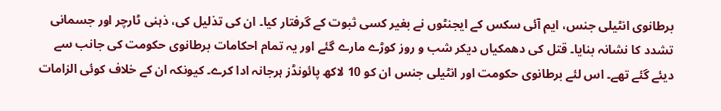برطانوی انٹیلی جنس، ایم آئی سکس کے ایجنٹوں نے بغیر کسی ثبوت کے گرفتار کیا۔ ان کی تذلیل کی، ذہنی ٹارچر اور جسمانی تشدد کا نشانہ بنایا۔ قتل کی دھمکیاں دیکر شب و روز کوڑے مارے گئے اور یہ تمام احکامات برطانوی حکومت کی جانب سے دیئے گئے تھے۔ اس لئے برطانوی حکومت اور انٹیلی جنس ان کو 10 لاکھ پائونڈز ہرجانہ ادا کرے۔ کیونکہ ان کے خلاف کوئی الزامات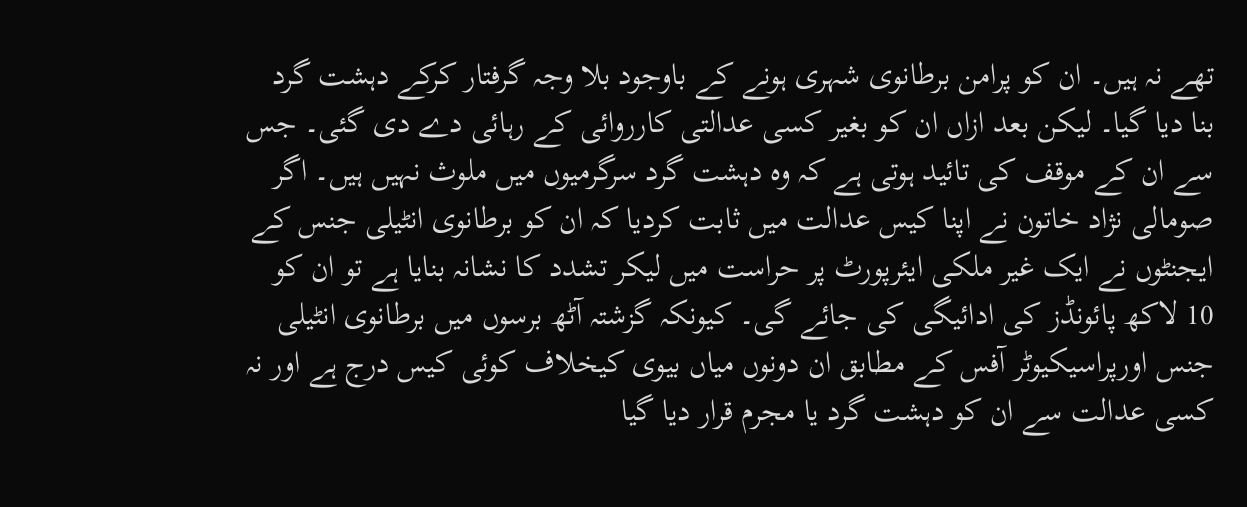تھے نہ ہیں۔ ان کو پرامن برطانوی شہری ہونے کے باوجود بلا وجہ گرفتار کرکے دہشت گرد بنا دیا گیا۔ لیکن بعد ازاں ان کو بغیر کسی عدالتی کارروائی کے رہائی دے دی گئی۔ جس سے ان کے موقف کی تائید ہوتی ہے کہ وہ دہشت گرد سرگرمیوں میں ملوث نہیں ہیں۔ اگر صومالی نژاد خاتون نے اپنا کیس عدالت میں ثابت کردیا کہ ان کو برطانوی انٹیلی جنس کے ایجنٹوں نے ایک غیر ملکی ایئرپورٹ پر حراست میں لیکر تشدد کا نشانہ بنایا ہے تو ان کو 10 لاکھ پائونڈز کی ادائیگی کی جائے گی۔ کیونکہ گزشتہ آٹھ برسوں میں برطانوی انٹیلی جنس اورپراسیکیوٹر آفس کے مطابق ان دونوں میاں بیوی کیخلاف کوئی کیس درج ہے اور نہ کسی عدالت سے ان کو دہشت گرد یا مجرم قرار دیا گیا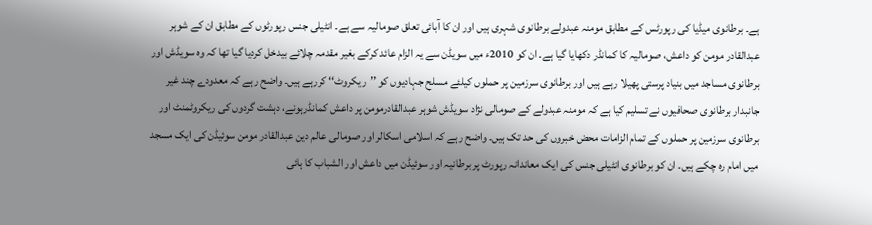ہے۔ برطانوی میڈیا کی رپورٹس کے مطابق مومنہ عبدولے برطانوی شہری ہیں اور ان کا آبائی تعلق صومالیہ سے ہے۔ انٹیلی جنس رپورٹوں کے مطابق ان کے شوہر عبدالقادر مومن کو داعش، صومالیہ کا کمانڈر دکھایا گیا ہے۔ ان کو 2010ء میں سویڈن سے یہ الزام عائد کرکے بغیر مقدمہ چلائے بیدخل کردیا گیا تھا کہ وہ سویڈش اور برطانوی مساجد میں بنیاد پرستی پھیلا رہے ہیں اور برطانوی سرزمین پر حملوں کیلئے مسلح جہادیوں کو ’’ریکروٹ‘‘ کررہے ہیں۔ واضح رہے کہ معدودے چند غیر جانبدار برطانوی صحافیوں نے تسلیم کیا ہے کہ مومنہ عبدولے کے صومالی نژاد سویڈش شوہر عبدالقادرمومن پر داعش کمانڈرہونے، دہشت گردوں کی ریکروٹمنٹ اور برطانوی سرزمین پر حملوں کے تمام الزامات محض خبروں کی حد تک ہیں۔ واضح رہے کہ اسلامی اسکالر اور صومالی عالم دین عبدالقادر مومن سوئیڈن کی ایک مسجد میں امام رہ چکے ہیں۔ ان کو برطانوی انٹیلی جنس کی ایک معاندانہ رپورٹ پر برطانیہ اور سوئیڈن میں داعش اور الشباب کا ہائی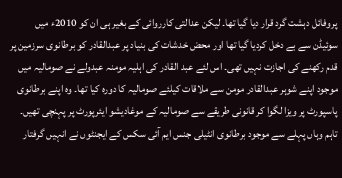پروفائل دہشت گرد قرار دیا گیا تھا۔ لیکن عدالتی کارروائی کے بغیر ہی ان کو 2010ء میں سوئیڈن سے بے دخل کردیا گیا تھا اور محض خدشات کی بنیاد پر عبدالقادر کو برطانوی سرزمین پر قدم رکھنے کی اجازت نہیں تھی۔ اس لئے عبد القادر کی اہلیہ مومنہ عبدولے نے صومالیہ میں موجود اپنے شوہر عبدالقادر مومن سے ملاقات کیلئے صومالیہ کا دورہ کیا تھا۔ وہ اپنے برطانوی پاسپورٹ پر ویزا لگوا کر قانونی طریقے سے صومالیہ کے موغادیشو ایئرپورٹ پر پہنچی تھیں۔ تاہم وہاں پہلے سے موجود برطانوی انٹیلی جنس ایم آئی سکس کے ایجنٹوں نے انہیں گرفتار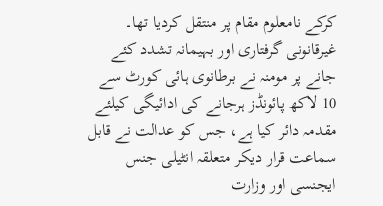کرکے نامعلوم مقام پر منتقل کردیا تھا۔ غیرقانونی گرفتاری اور بہیمانہ تشدد کئے جانے پر مومنہ نے برطانوی ہائی کورٹ سے 10 لاکھ پائونڈز ہرجانے کی ادائیگی کیلئے مقدمہ دائر کیا ہے، جس کو عدالت نے قابل سماعت قرار دیکر متعلقہ انٹیلی جنس ایجنسی اور وزارت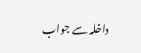داخلہ سے جواب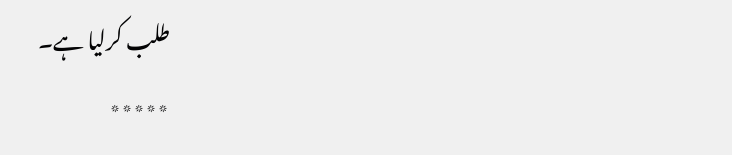طلب کرلیا ہے۔
٭٭٭٭٭